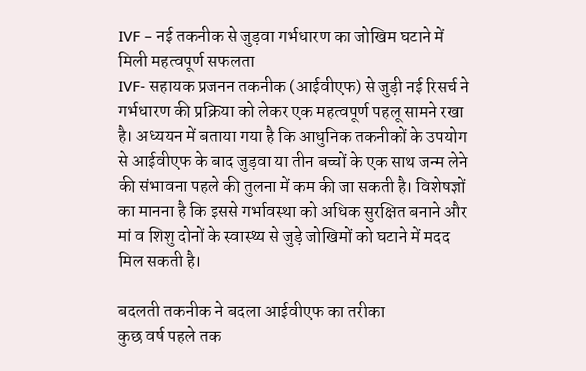IVF – नई तकनीक से जुड़वा गर्भधारण का जोखिम घटाने में मिली महत्वपूर्ण सफलता
IVF- सहायक प्रजनन तकनीक (आईवीएफ) से जुड़ी नई रिसर्च ने गर्भधारण की प्रक्रिया को लेकर एक महत्वपूर्ण पहलू सामने रखा है। अध्ययन में बताया गया है कि आधुनिक तकनीकों के उपयोग से आईवीएफ के बाद जुड़वा या तीन बच्चों के एक साथ जन्म लेने की संभावना पहले की तुलना में कम की जा सकती है। विशेषज्ञों का मानना है कि इससे गर्भावस्था को अधिक सुरक्षित बनाने और मां व शिशु दोनों के स्वास्थ्य से जुड़े जोखिमों को घटाने में मदद मिल सकती है।

बदलती तकनीक ने बदला आईवीएफ का तरीका
कुछ वर्ष पहले तक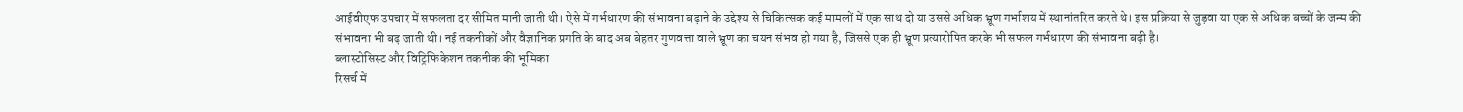आईवीएफ उपचार में सफलता दर सीमित मानी जाती थी। ऐसे में गर्भधारण की संभावना बढ़ाने के उद्देश्य से चिकित्सक कई मामलों में एक साथ दो या उससे अधिक भ्रूण गर्भाशय में स्थानांतरित करते थे। इस प्रक्रिया से जुड़वा या एक से अधिक बच्चों के जन्म की संभावना भी बढ़ जाती थी। नई तकनीकों और वैज्ञानिक प्रगति के बाद अब बेहतर गुणवत्ता वाले भ्रूण का चयन संभव हो गया है, जिससे एक ही भ्रूण प्रत्यारोपित करके भी सफल गर्भधारण की संभावना बढ़ी है।
ब्लास्टोसिस्ट और विट्रिफिकेशन तकनीक की भूमिका
रिसर्च में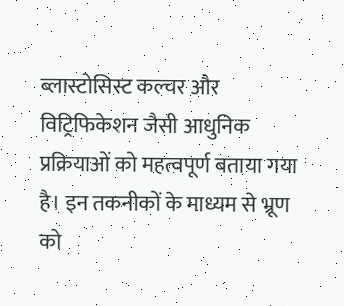ब्लास्टोसिस्ट कल्चर और विट्रिफिकेशन जैसी आधुनिक प्रक्रियाओं को महत्वपूर्ण बताया गया है। इन तकनीकों के माध्यम से भ्रूण को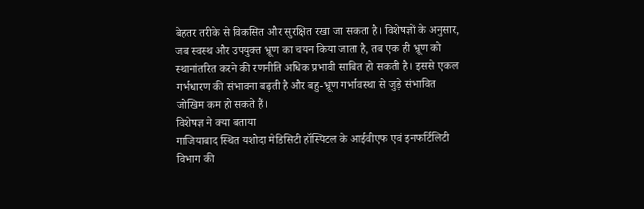बेहतर तरीके से विकसित और सुरक्षित रखा जा सकता है। विशेषज्ञों के अनुसार, जब स्वस्थ और उपयुक्त भ्रूण का चयन किया जाता है, तब एक ही भ्रूण को स्थानांतरित करने की रणनीति अधिक प्रभावी साबित हो सकती है। इससे एकल गर्भधारण की संभावना बढ़ती है और बहु-भ्रूण गर्भावस्था से जुड़े संभावित जोखिम कम हो सकते हैं।
विशेषज्ञ ने क्या बताया
गाजियाबाद स्थित यशोदा मेडिसिटी हॉस्पिटल के आईवीएफ एवं इनफर्टिलिटी विभाग की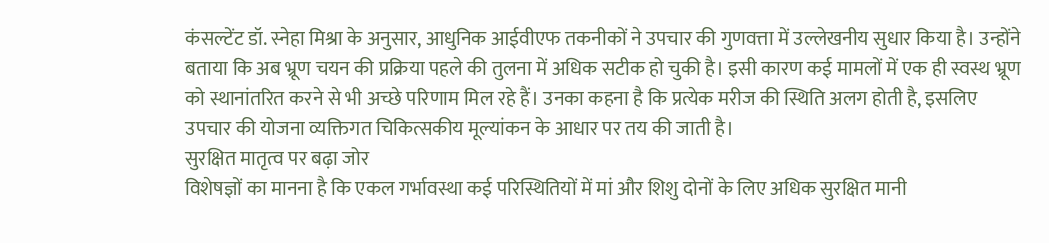कंसल्टेंट डॉ. स्नेहा मिश्रा के अनुसार, आधुनिक आईवीएफ तकनीकों ने उपचार की गुणवत्ता में उल्लेखनीय सुधार किया है। उन्होंने बताया कि अब भ्रूण चयन की प्रक्रिया पहले की तुलना में अधिक सटीक हो चुकी है। इसी कारण कई मामलों में एक ही स्वस्थ भ्रूण को स्थानांतरित करने से भी अच्छे परिणाम मिल रहे हैं। उनका कहना है कि प्रत्येक मरीज की स्थिति अलग होती है, इसलिए उपचार की योजना व्यक्तिगत चिकित्सकीय मूल्यांकन के आधार पर तय की जाती है।
सुरक्षित मातृत्व पर बढ़ा जोर
विशेषज्ञों का मानना है कि एकल गर्भावस्था कई परिस्थितियों में मां और शिशु दोनों के लिए अधिक सुरक्षित मानी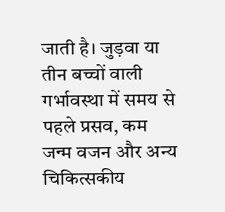जाती है। जुड़वा या तीन बच्चों वाली गर्भावस्था में समय से पहले प्रसव, कम जन्म वजन और अन्य चिकित्सकीय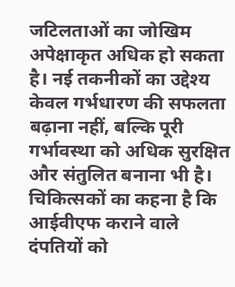जटिलताओं का जोखिम अपेक्षाकृत अधिक हो सकता है। नई तकनीकों का उद्देश्य केवल गर्भधारण की सफलता बढ़ाना नहीं, बल्कि पूरी गर्भावस्था को अधिक सुरक्षित और संतुलित बनाना भी है। चिकित्सकों का कहना है कि आईवीएफ कराने वाले दंपतियों को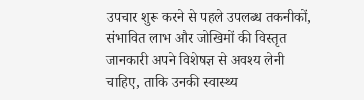उपचार शुरू करने से पहले उपलब्ध तकनीकों, संभावित लाभ और जोखिमों की विस्तृत जानकारी अपने विशेषज्ञ से अवश्य लेनी चाहिए, ताकि उनकी स्वास्थ्य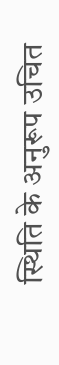स्थिति के अनुरूप उचित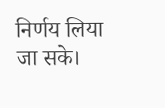निर्णय लिया जा सके।